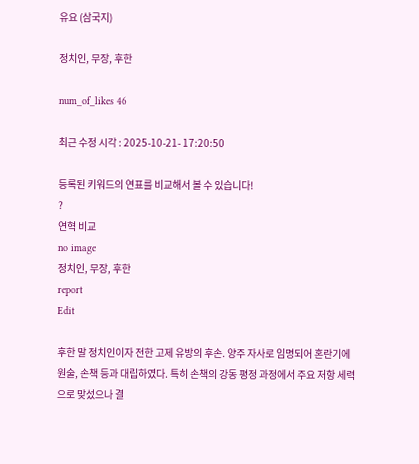유요 (삼국지)

정치인, 무장, 후한

num_of_likes 46

최근 수정 시각 : 2025-10-21- 17:20:50

등록된 키워드의 연표를 비교해서 볼 수 있습니다!
?
연혁 비교
no image
정치인, 무장, 후한
report
Edit

후한 말 정치인이자 전한 고제 유방의 후손. 양주 자사로 임명되어 혼란기에 원술, 손책 등과 대립하였다. 특히 손책의 강동 평정 과정에서 주요 저항 세력으로 맞섰으나 결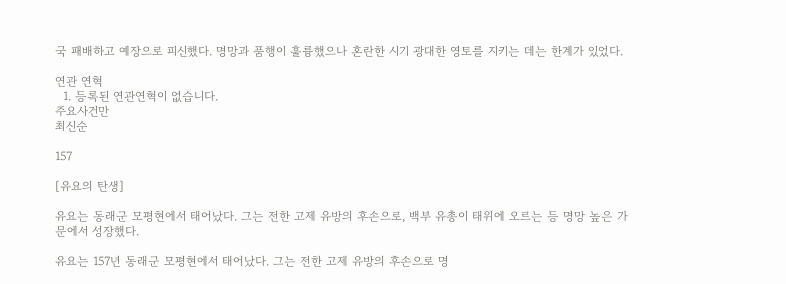국 패배하고 예장으로 피신했다. 명망과 품행이 훌륭했으나 혼란한 시기 광대한 영토를 지키는 데는 한계가 있었다.

연관 연혁
  1. 등록된 연관연혁이 없습니다.
주요사건만
최신순

157

[유요의 탄생]

유요는 동래군 모평현에서 태어났다. 그는 전한 고제 유방의 후손으로, 백부 유총이 태위에 오르는 등 명망 높은 가문에서 성장했다.

유요는 157년 동래군 모평현에서 태어났다. 그는 전한 고제 유방의 후손으로 명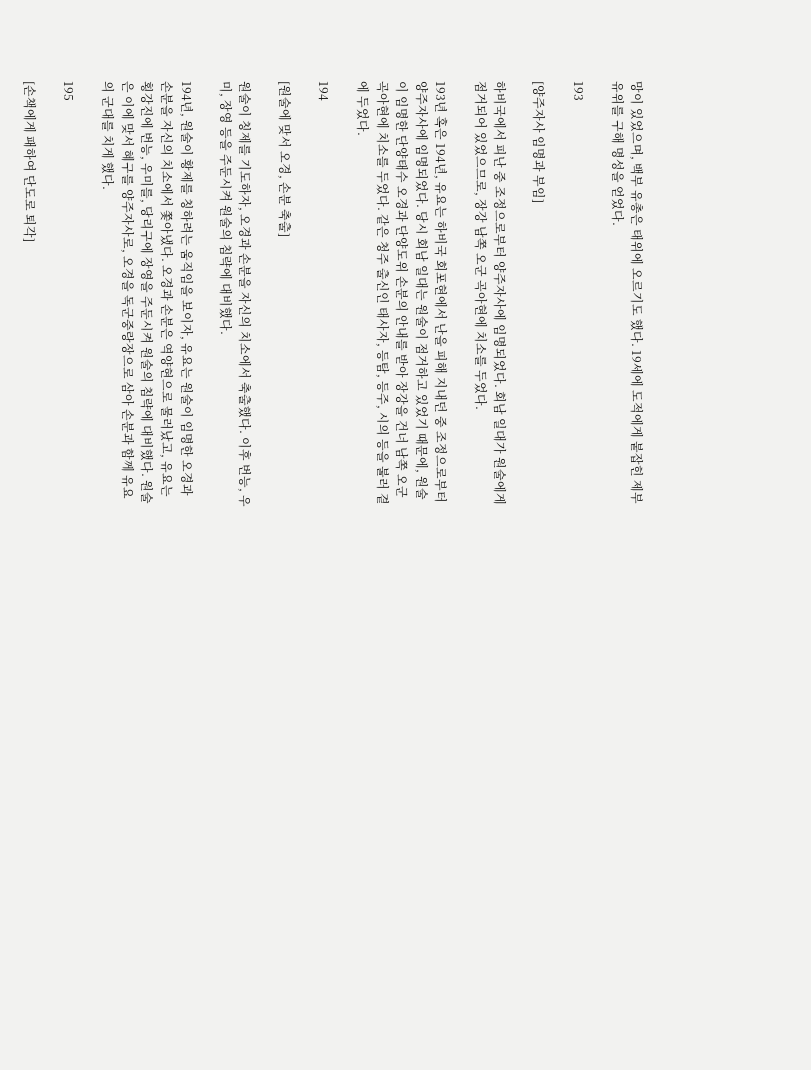망이 있었으며, 백부 유총은 태위에 오르기도 했다. 19세에 도적에게 붙잡힌 제부 유위를 구해 명성을 얻었다.

193

[양주자사 임명과 부임]

하비국에서 피난 중 조정으로부터 양주자사에 임명되었다. 회남 일대가 원술에게 점거되어 있었으므로, 장강 남쪽 오군 곡아현에 치소를 두었다.

193년 혹은 194년, 유요는 하비국 회포현에서 난을 피해 지내던 중 조정으로부터 양주자사에 임명되었다. 당시 회남 일대는 원술이 점거하고 있었기 때문에, 원술이 임명한 단양태수 오경과 단양도위 손분의 안내를 받아 장강을 건너 남쪽 오군 곡아현에 치소를 두었다. 같은 청주 출신인 태사자, 등탐, 등주, 시의 등을 불러 곁에 두었다.

194

[원술에 맞서 오경, 손분 축출]

원술이 칭제를 기도하자, 오경과 손분을 자신의 치소에서 축출했다. 이후 번능, 우미, 장영 등을 주둔시켜 원술의 침략에 대비했다.

194년, 원술이 황제를 칭하려는 움직임을 보이자, 유요는 원술이 임명한 오경과 손분을 자신의 치소에서 쫓아냈다. 오경과 손분은 역양현으로 물러났고, 유요는 횡강진에 번능, 우미를, 당리구에 장영을 주둔시켜 원술의 침략에 대비했다. 원술은 이에 맞서 혜구를 양주자사로, 오경을 독군중랑장으로 삼아 손분과 함께 유요의 군대를 치게 했다.

195

[손책에게 패하여 단도로 퇴각]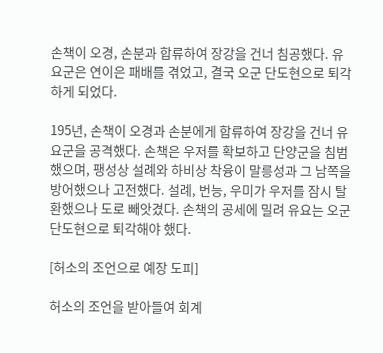손책이 오경, 손분과 합류하여 장강을 건너 침공했다. 유요군은 연이은 패배를 겪었고, 결국 오군 단도현으로 퇴각하게 되었다.

195년, 손책이 오경과 손분에게 합류하여 장강을 건너 유요군을 공격했다. 손책은 우저를 확보하고 단양군을 침범했으며, 팽성상 설례와 하비상 착융이 말릉성과 그 남쪽을 방어했으나 고전했다. 설례, 번능, 우미가 우저를 잠시 탈환했으나 도로 빼앗겼다. 손책의 공세에 밀려 유요는 오군 단도현으로 퇴각해야 했다.

[허소의 조언으로 예장 도피]

허소의 조언을 받아들여 회계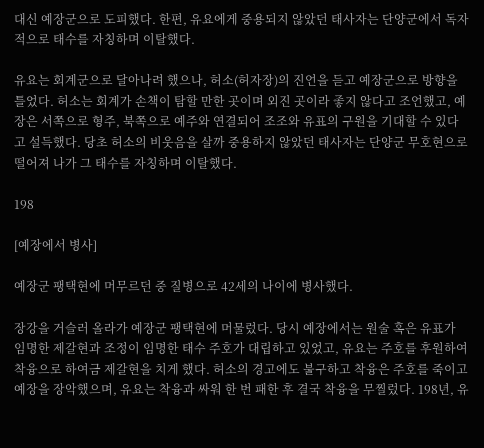대신 예장군으로 도피했다. 한편, 유요에게 중용되지 않았던 태사자는 단양군에서 독자적으로 태수를 자칭하며 이탈했다.

유요는 회계군으로 달아나려 했으나, 허소(허자장)의 진언을 듣고 예장군으로 방향을 틀었다. 허소는 회계가 손책이 탐할 만한 곳이며 외진 곳이라 좋지 않다고 조언했고, 예장은 서쪽으로 형주, 북쪽으로 예주와 연결되어 조조와 유표의 구원을 기대할 수 있다고 설득했다. 당초 허소의 비웃음을 살까 중용하지 않았던 태사자는 단양군 무호현으로 떨어져 나가 그 태수를 자칭하며 이탈했다.

198

[예장에서 병사]

예장군 팽택현에 머무르던 중 질병으로 42세의 나이에 병사했다.

장강을 거슬러 올라가 예장군 팽택현에 머물렀다. 당시 예장에서는 원술 혹은 유표가 임명한 제갈현과 조정이 임명한 태수 주호가 대립하고 있었고, 유요는 주호를 후원하여 착융으로 하여금 제갈현을 치게 했다. 허소의 경고에도 불구하고 착융은 주호를 죽이고 예장을 장악했으며, 유요는 착융과 싸워 한 번 패한 후 결국 착융을 무찔렀다. 198년, 유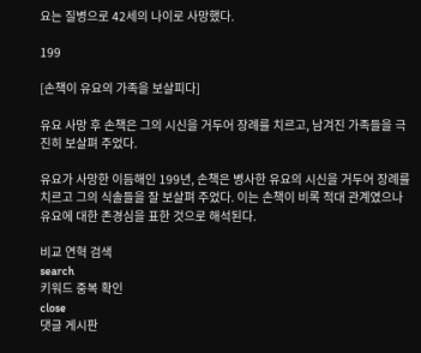요는 질병으로 42세의 나이로 사망했다.

199

[손책이 유요의 가족을 보살피다]

유요 사망 후 손책은 그의 시신을 거두어 장례를 치르고, 남겨진 가족들을 극진히 보살펴 주었다.

유요가 사망한 이듬해인 199년, 손책은 병사한 유요의 시신을 거두어 장례를 치르고 그의 식솔들을 잘 보살펴 주었다. 이는 손책이 비록 적대 관계였으나 유요에 대한 존경심을 표한 것으로 해석된다.

비교 연혁 검색
search
키워드 중복 확인
close
댓글 게시판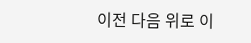이전 다음 위로 이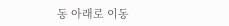동 아래로 이동